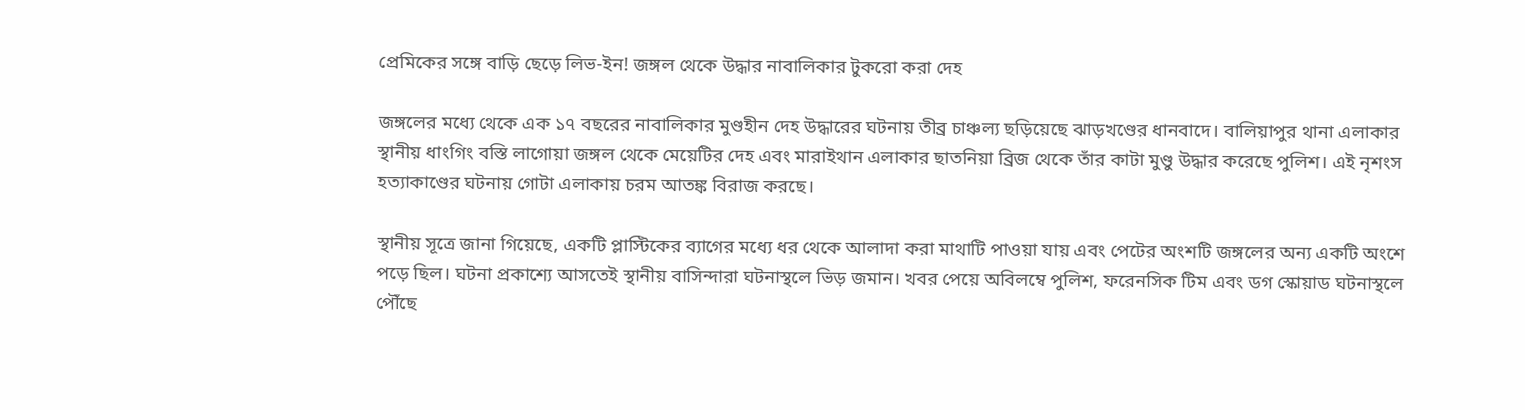প্রেমিকের সঙ্গে বাড়ি ছেড়ে লিভ-ইন! জঙ্গল থেকে উদ্ধার নাবালিকার টুকরো করা দেহ

জঙ্গলের মধ্যে থেকে এক ১৭ বছরের নাবালিকার মুণ্ডহীন দেহ উদ্ধারের ঘটনায় তীব্র চাঞ্চল্য ছড়িয়েছে ঝাড়খণ্ডের ধানবাদে। বালিয়াপুর থানা এলাকার স্থানীয় ধাংগিং বস্তি লাগোয়া জঙ্গল থেকে মেয়েটির দেহ এবং মারাইথান এলাকার ছাতনিয়া ব্রিজ থেকে তাঁর কাটা মুণ্ডু উদ্ধার করেছে পুলিশ। এই নৃশংস হত্যাকাণ্ডের ঘটনায় গোটা এলাকায় চরম আতঙ্ক বিরাজ করছে।

স্থানীয় সূত্রে জানা গিয়েছে, একটি প্লাস্টিকের ব্যাগের মধ্যে ধর থেকে আলাদা করা মাথাটি পাওয়া যায় এবং পেটের অংশটি জঙ্গলের অন্য একটি অংশে পড়ে ছিল। ঘটনা প্রকাশ্যে আসতেই স্থানীয় বাসিন্দারা ঘটনাস্থলে ভিড় জমান। খবর পেয়ে অবিলম্বে পুলিশ, ফরেনসিক টিম এবং ডগ স্কোয়াড ঘটনাস্থলে পৌঁছে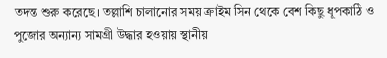তদন্ত শুরু করেছে। তল্লাশি চালানোর সময় ক্রাইম সিন থেকে বেশ কিছু ধূপকাঠি ও পুজোর অন্যান্য সামগ্রী উদ্ধার হওয়ায় স্থানীয়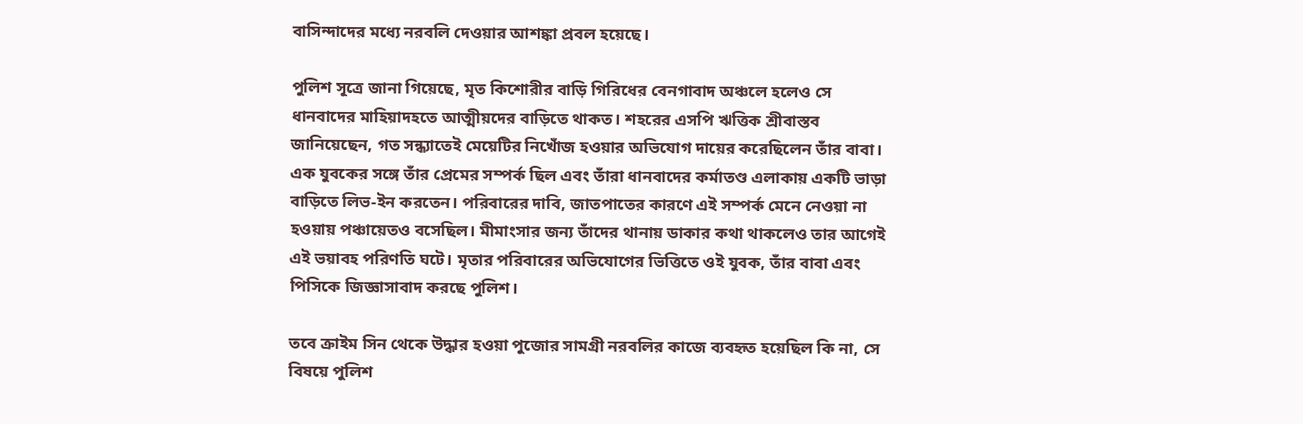বাসিন্দাদের মধ্যে নরবলি দেওয়ার আশঙ্কা প্রবল হয়েছে।

পুলিশ সূত্রে জানা গিয়েছে, মৃত কিশোরীর বাড়ি গিরিধের বেনগাবাদ অঞ্চলে হলেও সে ধানবাদের মাহিয়াদহতে আত্মীয়দের বাড়িতে থাকত। শহরের এসপি ঋত্তিক শ্রীবাস্তব জানিয়েছেন, গত সন্ধ্যাতেই মেয়েটির নিখোঁজ হওয়ার অভিযোগ দায়ের করেছিলেন তাঁর বাবা। এক যুবকের সঙ্গে তাঁর প্রেমের সম্পর্ক ছিল এবং তাঁরা ধানবাদের কর্মাতণ্ড এলাকায় একটি ভাড়া বাড়িতে লিভ-ইন করতেন। পরিবারের দাবি, জাতপাতের কারণে এই সম্পর্ক মেনে নেওয়া না হওয়ায় পঞ্চায়েতও বসেছিল। মীমাংসার জন্য তাঁদের থানায় ডাকার কথা থাকলেও তার আগেই এই ভয়াবহ পরিণতি ঘটে। মৃতার পরিবারের অভিযোগের ভিত্তিতে ওই যুবক, তাঁর বাবা এবং পিসিকে জিজ্ঞাসাবাদ করছে পুলিশ।

তবে ক্রাইম সিন থেকে উদ্ধার হওয়া পুজোর সামগ্রী নরবলির কাজে ব্যবহৃত হয়েছিল কি না, সে বিষয়ে পুলিশ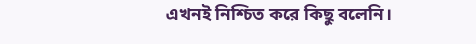এখনই নিশ্চিত করে কিছু বলেনি।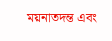ময়নাতদন্ত এবং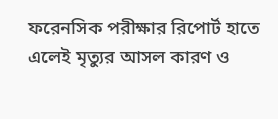ফরেনসিক পরীক্ষার রিপোর্ট হাতে এলেই মৃত্যুর আসল কারণ ও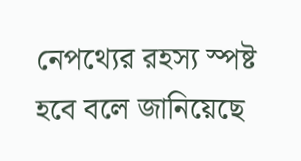নেপথ্যের রহস্য স্পষ্ট হবে বলে জানিয়েছে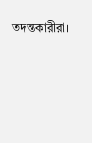তদন্তকারীরা।